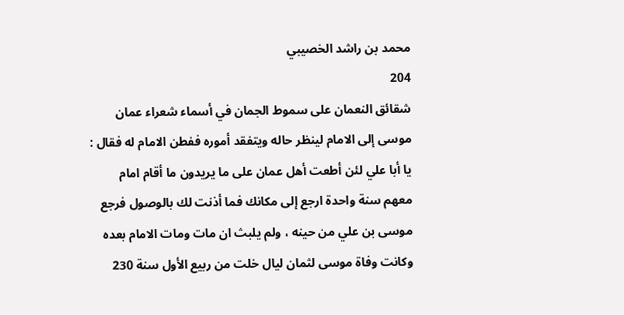محمد بن راشد الخصيبي
204
شقائق النعمان على سموط الجمان في أسماء شعراء عمان
موسى إلى الامام لينظر حاله ويتفقد أموره ففطن الامام له فقال : يا أبا علي لئن أطعت أهل عمان على ما يريدون ما أقام امام معهم سنة واحدة ارجع إلى مكانك فما أذنت لك بالوصول فرجع موسى بن علي من حينه ، ولم يلبث ان مات ومات الامام بعده وكانت وفاة موسى لثمان ليال خلت من ربيع الأول سنة 230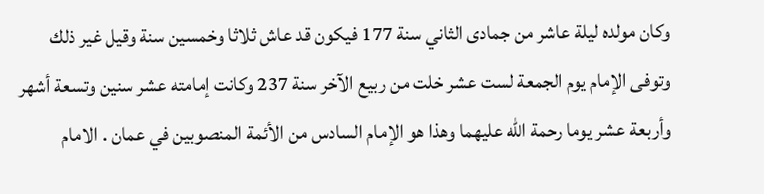وكان مولده ليلة عاشر من جمادى الثاني سنة 177 فيكون قد عاش ثلاثا وخمسين سنة وقيل غير ذلك وتوفى الإمام يوم الجمعة لست عشر خلت من ربيع الآخر سنة 237 وكانت إمامته عشر سنين وتسعة أشهر وأربعة عشر يوما رحمة اللّه عليهما وهذا هو الإمام السادس من الأئمة المنصوبين في عمان . الامام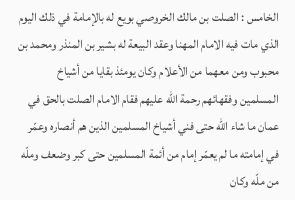الخامس : الصلت بن مالك الخروصي بويع له بالإمامة في ذلك اليوم الذي مات فيه الامام المهنا وعقد البيعة له بشير بن المنذر ومحمد بن محبوب ومن معهما من الأعلام وكان يومئذ بقايا من أشياخ المسلمين وفقهائهم رحمة اللّه عليهم فقام الامام الصلت بالحق في عمان ما شاء اللّه حتى فني أشياخ المسلمين الذين هم أنصاره وعمّر في إمامته ما لم يعمّر إمام من أئمة المسلمين حتى كبر وضعف وملّه من ملّه وكان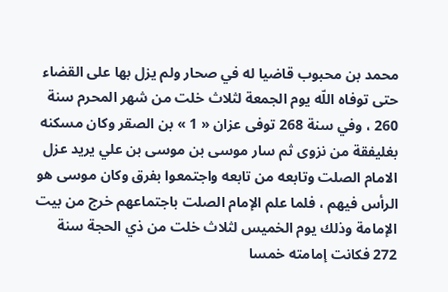محمد بن محبوب قاضيا له في صحار ولم يزل بها على القضاء حتى توفاه اللّه يوم الجمعة لثلاث خلت من شهر المحرم سنة 260 ، وفي سنة 268 توفى عزان « 1 » بن الصقر وكان مسكنه بغليفقة من نزوى ثم سار موسى بن موسى بن علي يريد عزل الامام الصلت وتابعه من تابعه واجتمعوا بفرق وكان موسى هو الرأس فيهم ، فلما علم الإمام الصلت باجتماعهم خرج من بيت الإمامة وذلك يوم الخميس لثلاث خلت من ذي الحجة سنة 272 فكانت إمامته خمسا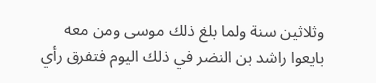وثلاثين سنة ولما بلغ ذلك موسى ومن معه بايعوا راشد بن النضر في ذلك اليوم فتفرق رأي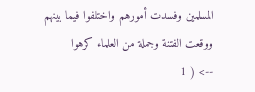المسلمين وفسدت أمورهم واختلفوا فيما بينهم ووقعت الفتنة وجملة من العلماء كرهوا
--> ( 1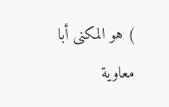) هو المكنى أبا معاوية